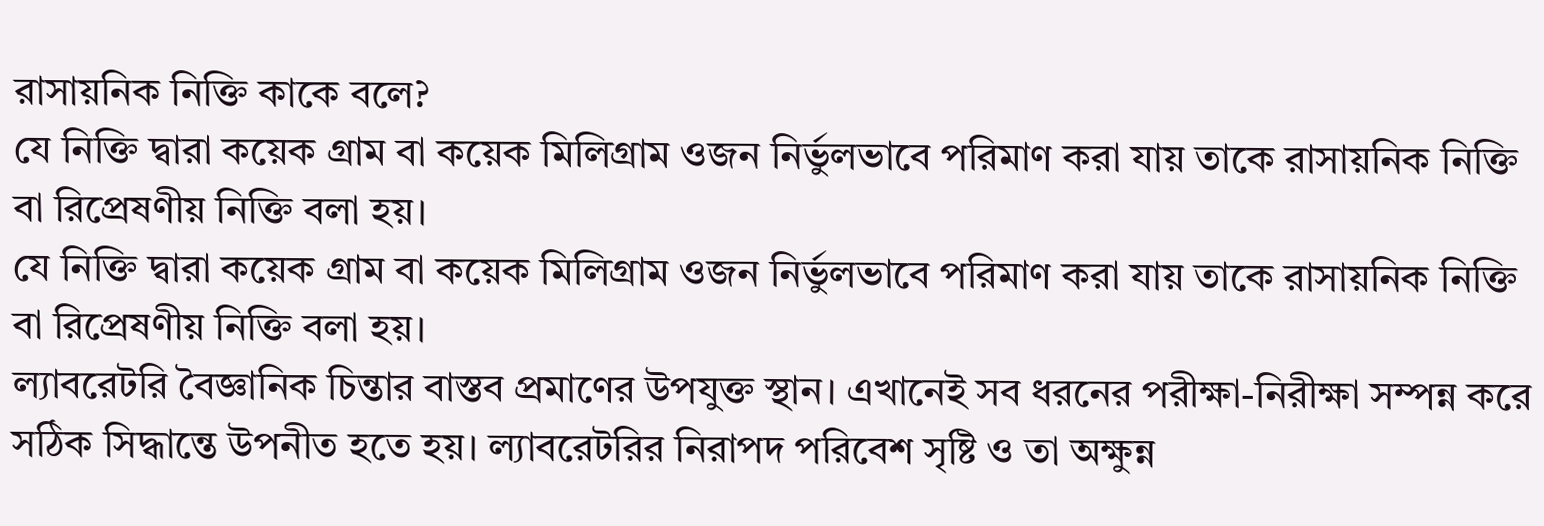রাসায়নিক নিক্তি কাকে বলে?
যে নিক্তি দ্বারা কয়েক গ্রাম বা কয়েক মিলিগ্রাম ওজন নির্ভুলভাবে পরিমাণ করা যায় তাকে রাসায়নিক নিক্তি বা রিপ্রেষণীয় নিক্তি বলা হয়।
যে নিক্তি দ্বারা কয়েক গ্রাম বা কয়েক মিলিগ্রাম ওজন নির্ভুলভাবে পরিমাণ করা যায় তাকে রাসায়নিক নিক্তি বা রিপ্রেষণীয় নিক্তি বলা হয়।
ল্যাবরেটরি বৈজ্ঞানিক চিন্তার বাস্তব প্রমাণের উপযুক্ত স্থান। এখানেই সব ধরনের পরীক্ষা-নিরীক্ষা সম্পন্ন করে সঠিক সিদ্ধান্তে উপনীত হতে হয়। ল্যাবরেটরির নিরাপদ পরিবেশ সৃষ্টি ও তা অক্ষুন্ন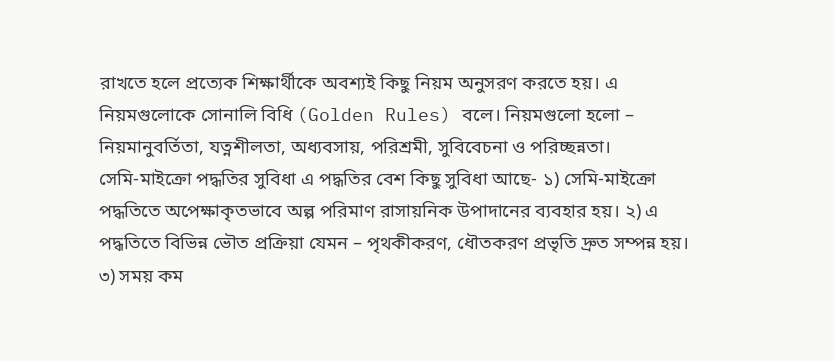রাখতে হলে প্রত্যেক শিক্ষার্থীকে অবশ্যই কিছু নিয়ম অনুসরণ করতে হয়। এ নিয়মগুলোকে সোনালি বিধি (Golden Rules) বলে। নিয়মগুলো হলো – নিয়মানুবর্তিতা, যত্নশীলতা, অধ্যবসায়, পরিশ্রমী, সুবিবেচনা ও পরিচ্ছন্নতা।
সেমি-মাইক্রো পদ্ধতির সুবিধা এ পদ্ধতির বেশ কিছু সুবিধা আছে- ১) সেমি-মাইক্রো পদ্ধতিতে অপেক্ষাকৃতভাবে অল্প পরিমাণ রাসায়নিক উপাদানের ব্যবহার হয়। ২) এ পদ্ধতিতে বিভিন্ন ভৌত প্রক্রিয়া যেমন – পৃথকীকরণ, ধৌতকরণ প্রভৃতি দ্রুত সম্পন্ন হয়। ৩) সময় কম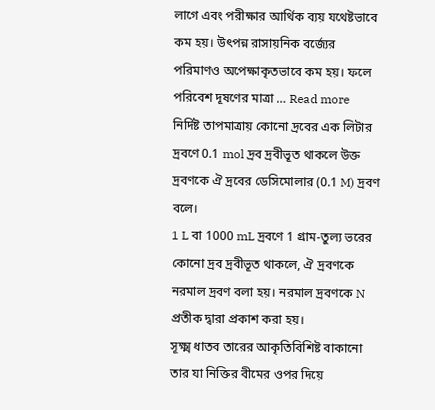লাগে এবং পরীক্ষার আর্থিক ব্যয় যথেষ্টভাবে কম হয়। উৎপন্ন রাসায়নিক বর্জ্যের পরিমাণও অপেক্ষাকৃতভাবে কম হয়। ফলে পরিবেশ দূষণের মাত্রা … Read more
নির্দিষ্ট তাপমাত্রায় কোনো দ্রবের এক লিটার দ্রবণে 0.1 mol দ্রব দ্রবীভূত থাকলে উক্ত দ্রবণকে ঐ দ্রবের ডেসিমোলার (0.1 M) দ্রবণ বলে।
1 L বা 1000 mL দ্রবণে 1 গ্রাম-তুল্য ভরের কোনো দ্রব দ্রবীভূত থাকলে, ঐ দ্রবণকে নরমাল দ্রবণ বলা হয়। নরমাল দ্রবণকে N প্রতীক দ্বারা প্রকাশ করা হয়।
সূক্ষ্ম ধাতব তারের আকৃতিবিশিষ্ট বাকানো তার যা নিক্তির বীমের ওপর দিয়ে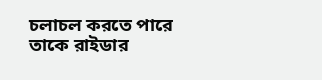চলাচল করতে পারে তাকে রাইডার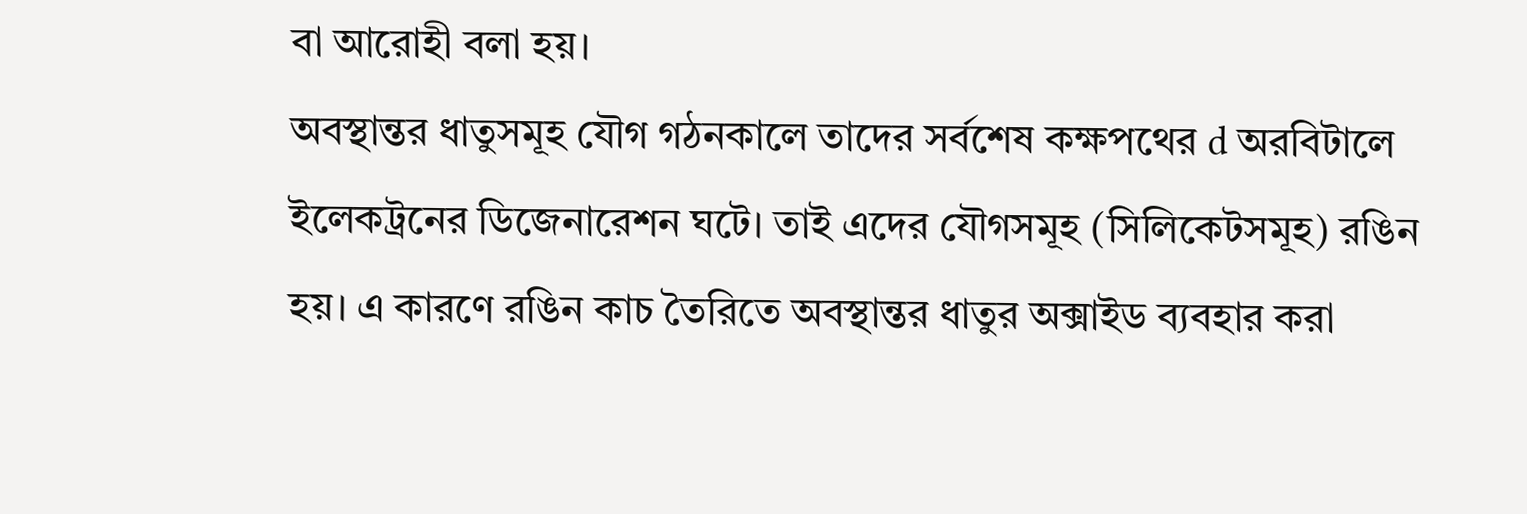বা আরোহী বলা হয়।
অবস্থান্তর ধাতুসমূহ যৌগ গঠনকালে তাদের সর্বশেষ কক্ষপথের d অরবিটালে ইলেকট্রনের ডিজেনারেশন ঘটে। তাই এদের যৌগসমূহ (সিলিকেটসমূহ) রঙিন হয়। এ কারণে রঙিন কাচ তৈরিতে অবস্থান্তর ধাতুর অক্সাইড ব্যবহার করা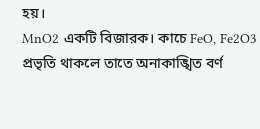হয়।
MnO2 একটি বিজারক। কাচে FeO, Fe2O3 প্রভৃতি থাকলে তাতে অনাকাঙ্খিত বর্ণ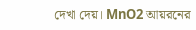দেখা দেয়। MnO2 আয়রনের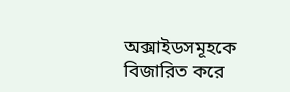অক্সাইডসমূহকে বিজারিত করে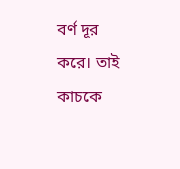বর্ণ দূর করে। তাই কাচকে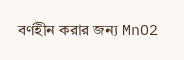বর্ণহীন করার জন্য MnO2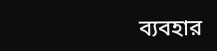ব্যবহার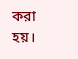করা হয়।